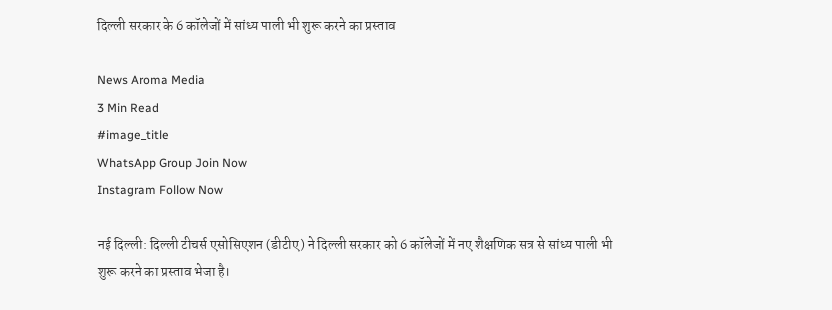दिल्ली सरकार के 6 कॉलेजों में सांध्य पाली भी शुरू करने का प्रस्ताव

News Aroma Media
3 Min Read
#image_title
WhatsApp Group Join Now
Instagram Follow Now

नई दिल्ली: दिल्ली टीचर्स एसोसिएशन (डीटीए) ने दिल्ली सरकार को 6 कॉलेजों में नए शैक्षणिक सत्र से सांध्य पाली भी शुरू करने का प्रस्ताव भेजा है।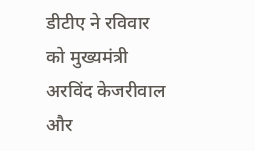डीटीए ने रविवार को मुख्यमंत्री अरविंद केजरीवाल और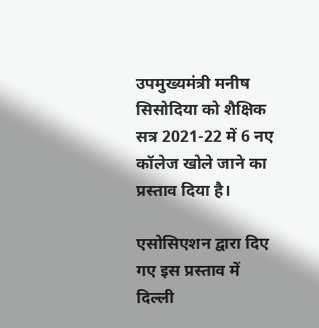उपमुख्यमंत्री मनीष सिसोदिया को शैक्षिक सत्र 2021-22 में 6 नए कॉलेज खोले जाने का प्रस्ताव दिया है।

एसोसिएशन द्वारा दिए गए इस प्रस्ताव में दिल्ली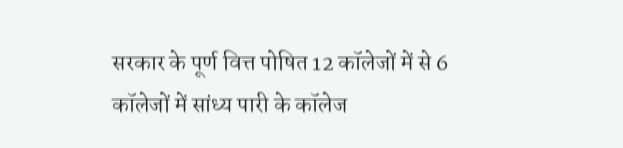सरकार के पूर्ण वित्त पोषित 12 कॉलेजों में से 6 कॉलेजों में सांध्य पारी के कॉलेज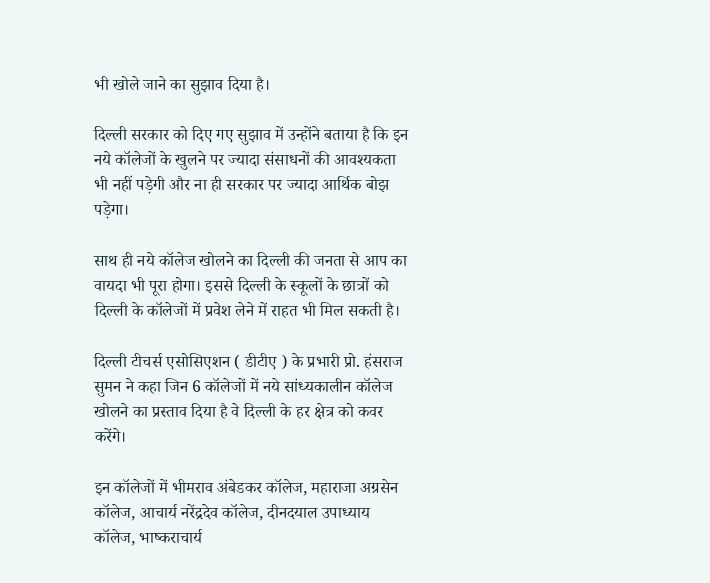भी खोले जाने का सुझाव दिया है।

दिल्ली सरकार को दिए गए सुझाव में उन्होंने बताया है कि इन नये कॉलेजों के खुलने पर ज्यादा संसाधनों की आवश्यकता भी नहीं पड़ेगी और ना ही सरकार पर ज्यादा आर्थिक बोझ पड़ेगा।

साथ ही नये कॉलेज खोलने का दिल्ली की जनता से आप का वायदा भी पूरा होगा। इससे दिल्ली के स्कूलों के छात्रों को दिल्ली के कॉलेजों में प्रवेश लेने में राहत भी मिल सकती है।

दिल्ली टीचर्स एसोसिएशन ( डीटीए ) के प्रभारी प्रो. हंसराज सुमन ने कहा जिन 6 कॉलेजों में नये सांध्यकालीन कॉलेज खोलने का प्रस्ताव दिया है वे दिल्ली के हर क्षेत्र को कवर करेंगे।

इन कॉलेजों में भीमराव अंबेडकर कॉलेज, महाराजा अग्रसेन कॉलेज, आचार्य नरेंद्रदेव कॉलेज, दीनदयाल उपाध्याय कॉलेज, भाष्कराचार्य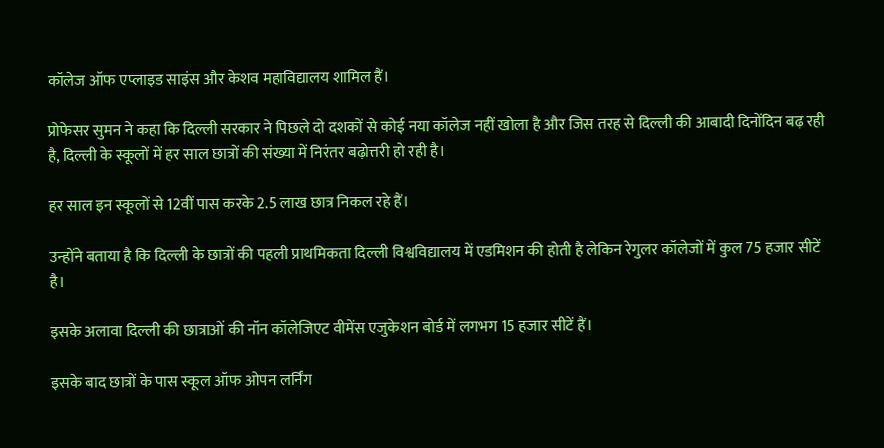कॉलेज ऑफ एप्लाइड साइंस और केशव महाविद्यालय शामिल हैं।

प्रोफेसर सुमन ने कहा कि दिल्ली सरकार ने पिछले दो दशकों से कोई नया कॉलेज नहीं खोला है और जिस तरह से दिल्ली की आबादी दिनोंदिन बढ़ रही है, दिल्ली के स्कूलों में हर साल छात्रों की संख्या में निरंतर बढ़ोत्तरी हो रही है।

हर साल इन स्कूलों से 12वीं पास करके 2.5 लाख छात्र निकल रहे हैं।

उन्होंने बताया है कि दिल्ली के छात्रों की पहली प्राथमिकता दिल्ली विश्वविद्यालय में एडमिशन की होती है लेकिन रेगुलर कॉलेजों में कुल 75 हजार सीटें है।

इसके अलावा दिल्ली की छात्राओं की नॉन कॉलेजिएट वीमेंस एजुकेशन बोर्ड में लगभग 15 हजार सीटें हैं।

इसके बाद छात्रों के पास स्कूल ऑफ ओपन लर्निंग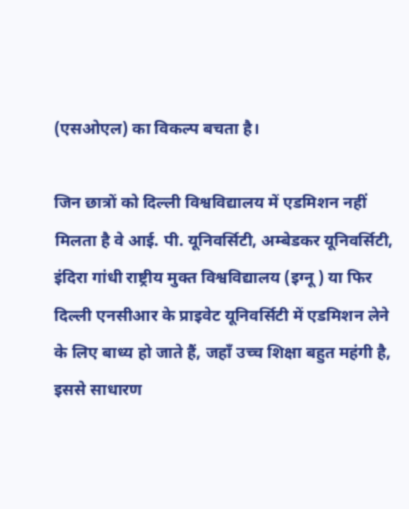(एसओएल) का विकल्प बचता है।

जिन छात्रों को दिल्ली विश्वविद्यालय में एडमिशन नहीं मिलता है वे आई. पी. यूनिवर्सिटी, अम्बेडकर यूनिवर्सिटी, इंदिरा गांधी राष्ट्रीय मुक्त विश्वविद्यालय (इग्नू ) या फिर दिल्ली एनसीआर के प्राइवेट यूनिवर्सिटी में एडमिशन लेने के लिए बाध्य हो जाते हैं, जहाँ उच्च शिक्षा बहुत महंगी है, इससे साधारण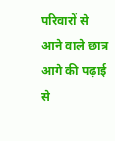परिवारों से आने वाले छात्र आगे की पढ़ाई से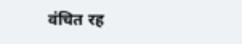वंचित रह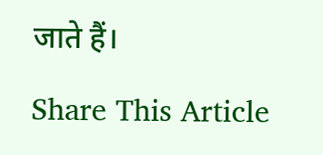जाते हैं।

Share This Article